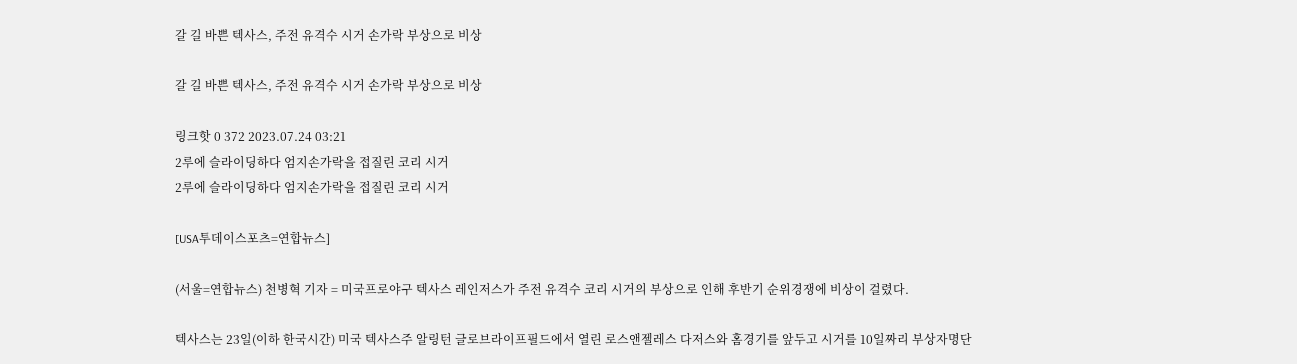갈 길 바쁜 텍사스, 주전 유격수 시거 손가락 부상으로 비상

갈 길 바쁜 텍사스, 주전 유격수 시거 손가락 부상으로 비상

링크핫 0 372 2023.07.24 03:21
2루에 슬라이딩하다 엄지손가락을 접질린 코리 시거
2루에 슬라이딩하다 엄지손가락을 접질린 코리 시거

[USA투데이스포츠=연합뉴스]

(서울=연합뉴스) 천병혁 기자 = 미국프로야구 텍사스 레인저스가 주전 유격수 코리 시거의 부상으로 인해 후반기 순위경쟁에 비상이 걸렸다.

텍사스는 23일(이하 한국시간) 미국 텍사스주 알링턴 글로브라이프필드에서 열린 로스앤젤레스 다저스와 홈경기를 앞두고 시거를 10일짜리 부상자명단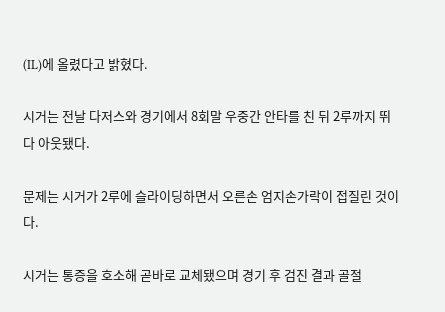(IL)에 올렸다고 밝혔다.

시거는 전날 다저스와 경기에서 8회말 우중간 안타를 친 뒤 2루까지 뛰다 아웃됐다.

문제는 시거가 2루에 슬라이딩하면서 오른손 엄지손가락이 접질린 것이다.

시거는 통증을 호소해 곧바로 교체됐으며 경기 후 검진 결과 골절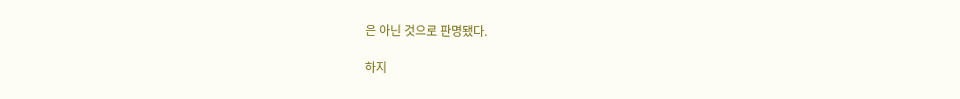은 아닌 것으로 판명됐다.

하지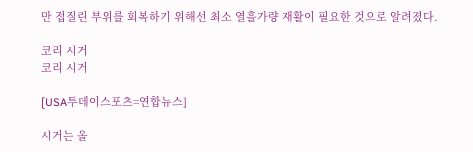만 접질린 부위를 회복하기 위해선 최소 열흘가량 재활이 필요한 것으로 알려졌다.

코리 시거
코리 시거

[USA투데이스포츠=연합뉴스]

시거는 올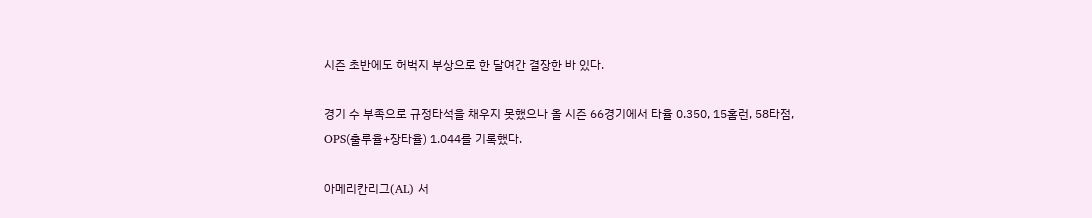시즌 초반에도 허벅지 부상으로 한 달여간 결장한 바 있다.

경기 수 부족으로 규정타석을 채우지 못했으나 올 시즌 66경기에서 타율 0.350, 15홈런, 58타점, OPS(출루율+장타율) 1.044를 기록했다.

아메리칸리그(AL) 서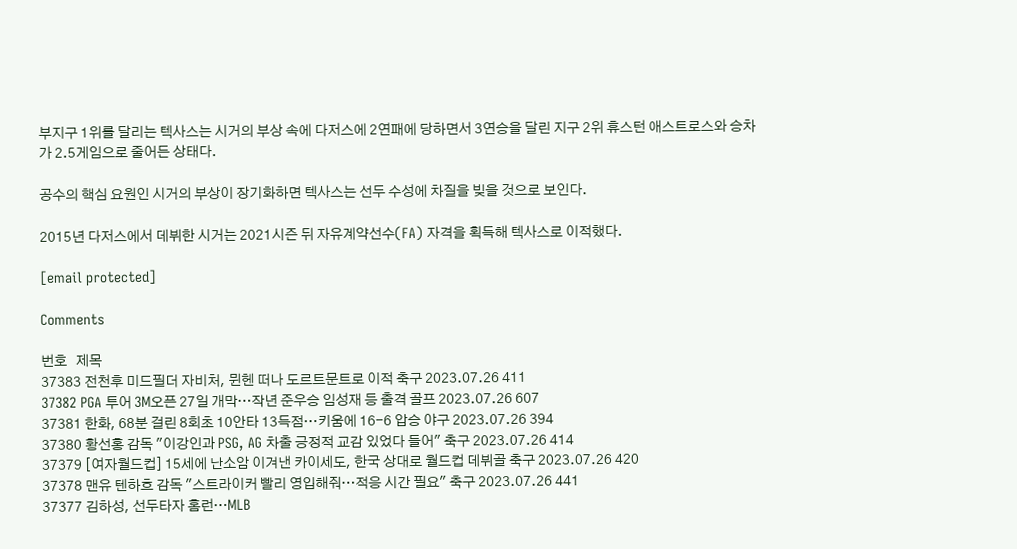부지구 1위를 달리는 텍사스는 시거의 부상 속에 다저스에 2연패에 당하면서 3연승을 달린 지구 2위 휴스턴 애스트로스와 승차가 2.5게임으로 줄어든 상태다.

공수의 핵심 요원인 시거의 부상이 장기화하면 텍사스는 선두 수성에 차질을 빚을 것으로 보인다.

2015년 다저스에서 데뷔한 시거는 2021시즌 뒤 자유계약선수(FA) 자격을 획득해 텍사스로 이적했다.

[email protected]

Comments

번호   제목
37383 전천후 미드필더 자비처, 뮌헨 떠나 도르트문트로 이적 축구 2023.07.26 411
37382 PGA 투어 3M오픈 27일 개막…작년 준우승 임성재 등 출격 골프 2023.07.26 607
37381 한화, 68분 걸린 8회초 10안타 13득점…키움에 16-6 압승 야구 2023.07.26 394
37380 황선홍 감독 "이강인과 PSG, AG 차출 긍정적 교감 있었다 들어" 축구 2023.07.26 414
37379 [여자월드컵] 15세에 난소암 이겨낸 카이세도, 한국 상대로 월드컵 데뷔골 축구 2023.07.26 420
37378 맨유 텐하흐 감독 "스트라이커 빨리 영입해줘…적응 시간 필요" 축구 2023.07.26 441
37377 김하성, 선두타자 홈런…MLB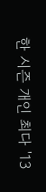한 시즌 개인 최다 '13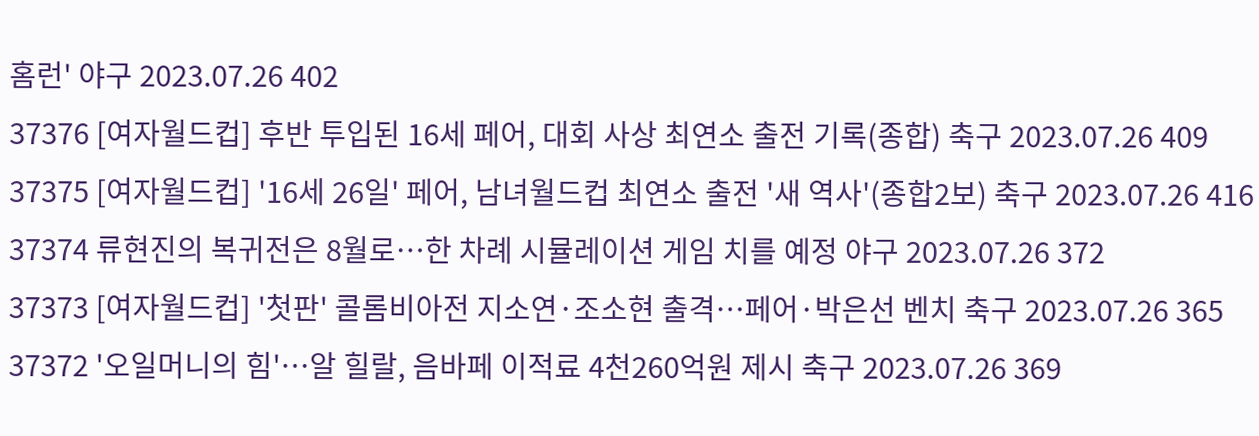홈런' 야구 2023.07.26 402
37376 [여자월드컵] 후반 투입된 16세 페어, 대회 사상 최연소 출전 기록(종합) 축구 2023.07.26 409
37375 [여자월드컵] '16세 26일' 페어, 남녀월드컵 최연소 출전 '새 역사'(종합2보) 축구 2023.07.26 416
37374 류현진의 복귀전은 8월로…한 차례 시뮬레이션 게임 치를 예정 야구 2023.07.26 372
37373 [여자월드컵] '첫판' 콜롬비아전 지소연·조소현 출격…페어·박은선 벤치 축구 2023.07.26 365
37372 '오일머니의 힘'…알 힐랄, 음바페 이적료 4천260억원 제시 축구 2023.07.26 369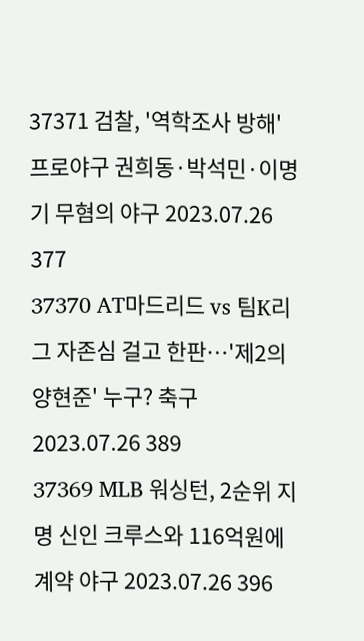37371 검찰, '역학조사 방해' 프로야구 권희동·박석민·이명기 무혐의 야구 2023.07.26 377
37370 AT마드리드 vs 팀K리그 자존심 걸고 한판…'제2의 양현준' 누구? 축구 2023.07.26 389
37369 MLB 워싱턴, 2순위 지명 신인 크루스와 116억원에 계약 야구 2023.07.26 396